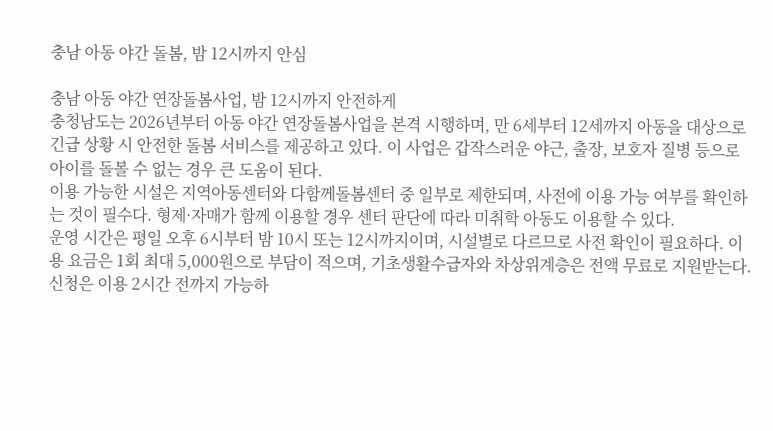충남 아동 야간 돌봄, 밤 12시까지 안심

충남 아동 야간 연장돌봄사업, 밤 12시까지 안전하게
충청남도는 2026년부터 아동 야간 연장돌봄사업을 본격 시행하며, 만 6세부터 12세까지 아동을 대상으로 긴급 상황 시 안전한 돌봄 서비스를 제공하고 있다. 이 사업은 갑작스러운 야근, 출장, 보호자 질병 등으로 아이를 돌볼 수 없는 경우 큰 도움이 된다.
이용 가능한 시설은 지역아동센터와 다함께돌봄센터 중 일부로 제한되며, 사전에 이용 가능 여부를 확인하는 것이 필수다. 형제·자매가 함께 이용할 경우 센터 판단에 따라 미취학 아동도 이용할 수 있다.
운영 시간은 평일 오후 6시부터 밤 10시 또는 12시까지이며, 시설별로 다르므로 사전 확인이 필요하다. 이용 요금은 1회 최대 5,000원으로 부담이 적으며, 기초생활수급자와 차상위계층은 전액 무료로 지원받는다.
신청은 이용 2시간 전까지 가능하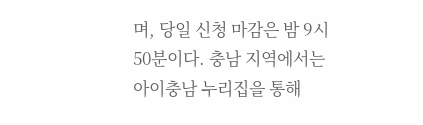며, 당일 신청 마감은 밤 9시 50분이다. 충남 지역에서는 아이충남 누리집을 통해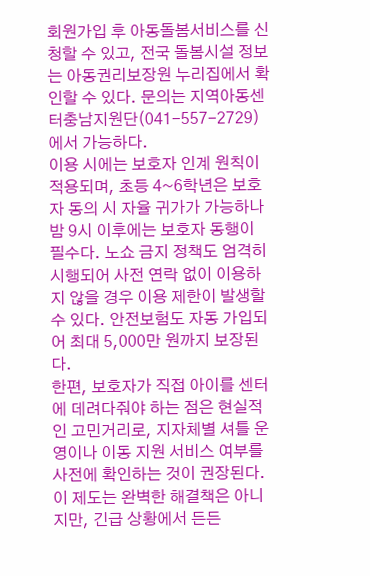회원가입 후 아동돌봄서비스를 신청할 수 있고, 전국 돌봄시설 정보는 아동권리보장원 누리집에서 확인할 수 있다. 문의는 지역아동센터충남지원단(041-557-2729)에서 가능하다.
이용 시에는 보호자 인계 원칙이 적용되며, 초등 4~6학년은 보호자 동의 시 자율 귀가가 가능하나 밤 9시 이후에는 보호자 동행이 필수다. 노쇼 금지 정책도 엄격히 시행되어 사전 연락 없이 이용하지 않을 경우 이용 제한이 발생할 수 있다. 안전보험도 자동 가입되어 최대 5,000만 원까지 보장된다.
한편, 보호자가 직접 아이를 센터에 데려다줘야 하는 점은 현실적인 고민거리로, 지자체별 셔틀 운영이나 이동 지원 서비스 여부를 사전에 확인하는 것이 권장된다.
이 제도는 완벽한 해결책은 아니지만, 긴급 상황에서 든든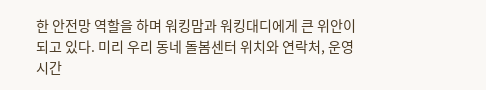한 안전망 역할을 하며 워킹맘과 워킹대디에게 큰 위안이 되고 있다. 미리 우리 동네 돌봄센터 위치와 연락처, 운영 시간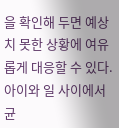을 확인해 두면 예상치 못한 상황에 여유롭게 대응할 수 있다.
아이와 일 사이에서 균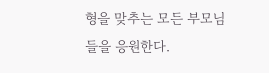형을 맞추는 모든 부모님들을 응원한다.